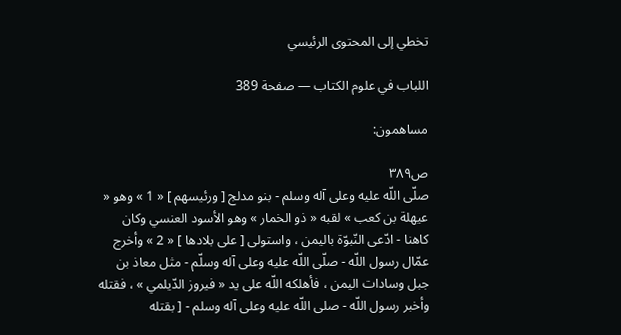تخطي إلى المحتوى الرئيسي

اللباب في علوم الكتاب — صفحة 389

مساهمون:

ص٣٨٩
صلّى اللّه عليه وعلى آله وسلم - بنو مدلج [ ورئيسهم ] « 1 » وهو « عيهلة بن كعب » لقبه « ذو الخمار » وهو الأسود العنسي وكان كاهنا - ادّعى النّبوّة باليمن ، واستولى [ على بلادها ] « 2 » وأخرج عمّال رسول اللّه - صلّى اللّه عليه وعلى آله وسلّم - مثل معاذ بن جبل وسادات اليمن ، فأهلكه اللّه على يد « فيروز الدّيلمي » ، فقتله وأخبر رسول اللّه - صلى اللّه عليه وعلى آله وسلم - [ بقتله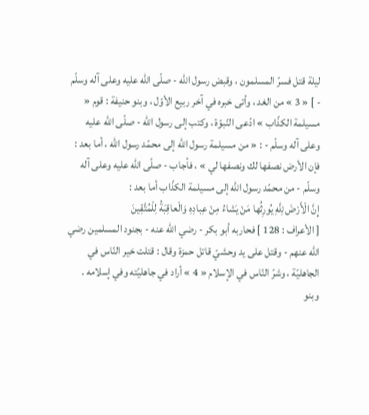ليلة قتل فسرّ المسلمون ، وقبض رسول اللّه - صلّى اللّه عليه وعلى آله وسلّم - ] « 3 » من الغد ، وأتى خبره في آخر ربيع الأوّل ، وبنو حنيفة : قوم « مسيلمة الكذّاب » ادّعى النّبوّة ، وكتب إلى رسول اللّه - صلّى اللّه عليه وعلى آله وسلّم - : « من مسيلمة رسول اللّه إلى محمّد رسول اللّه ، أما بعد : فإن الأرض نصفها لك ونصفها لي » ، فأجاب - صلّى اللّه عليه وعلى آله وسلّم - من محمّد رسول اللّه إلى مسيلمة الكذّاب أما بعد :
إِنَّ الْأَرْضَ لِلَّهِ يُورِثُها مَنْ يَشاءُ مِنْ عِبادِهِ وَالْعاقِبَةُ لِلْمُتَّقِينَ
[ الأعراف : 128 ] فحاربه أبو بكر - رضي اللّه عنه - بجنود المسلمين رضي اللّه عنهم - وقتل على يد وحشيّ قاتل حمزة وقال : قتلت خير النّاس في الجاهليّة ، وشرّ النّاس في الإسلام « 4 » أراد في جاهليّته وفي إسلامه . وبنو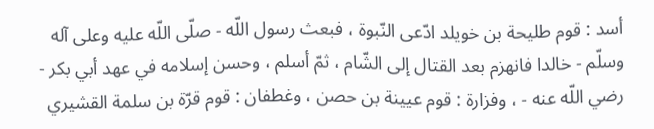أسد : قوم طليحة بن خويلد ادّعى النّبوة ، فبعث رسول اللّه - صلّى اللّه عليه وعلى آله وسلّم - خالدا فانهزم بعد القتال إلى الشّام ، ثمّ أسلم ، وحسن إسلامه في عهد أبي بكر - رضي اللّه عنه - ، وفزارة : قوم عيينة بن حصن ، وغطفان : قوم قرّة بن سلمة القشيري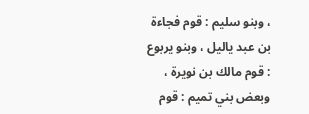، وبنو سليم : قوم فجاءة بن عبد ياليل ، وبنو يربوع : قوم مالك بن نويرة ، وبعض بني تميم : قوم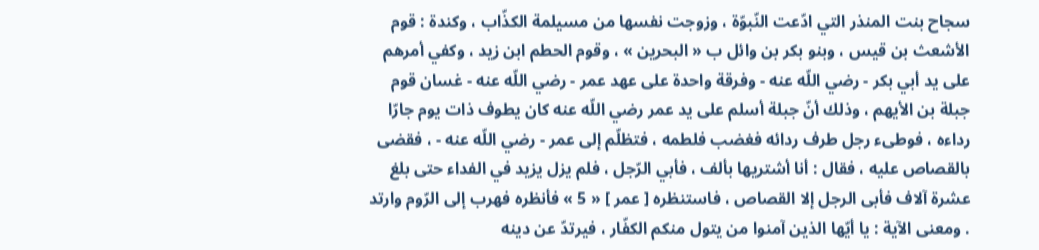سجاح بنت المنذر التي ادّعت النّبوّة ، وزوجت نفسها من مسيلمة الكذّاب ، وكندة : قوم الأشعث بن قيس ، وبنو بكر بن وائل ب « البحرين » ، وقوم الحطم ابن زيد ، وكفي أمرهم على يد أبي بكر - رضي اللّه عنه - وفرقة واحدة على عهد عمر - رضي اللّه عنه - غسان قوم جبلة بن الأيهم ، وذلك أنّ جبلة أسلم على يد عمر رضي اللّه عنه كان يطوف ذات يوم جارّا رداءه ، فوطىء رجل طرف ردائه فغضب فلطمه ، فتظلّم إلى عمر - رضي اللّه عنه - ، فقضى بالقصاص عليه ، فقال : أنا أشتريها بألف ، فأبي الرّجل ، فلم يزل يزيد في الفداء حتى بلغ عشرة آلاف فأبى الرجل إلا القصاص ، فاستنظره [ عمر ] « 5 » فأنظره فهرب إلى الرّوم وارتد . ومعنى الآية : يا أيّها الذين آمنوا من يتول منكم الكفّار ، فيرتدّ عن دينه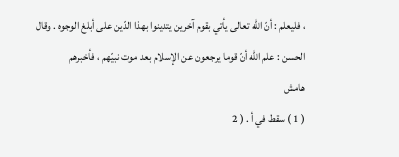، فليعلم : أنّ اللّه تعالى يأتي بقوم آخرين يتدينوا بهذا الدّين على أبلغ الوجوه . وقال الحسن : علم اللّه أنّ قوما يرجعون عن الإسلام بعد موت نبيّهم ، فأخبرهم
هامش
( 1 ) سقط في أ . ( 2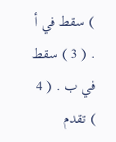) سقط في أ . ( 3 ) سقط في ب . ( 4 ) تقدم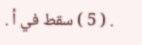. ( 5 ) سقط في أ .